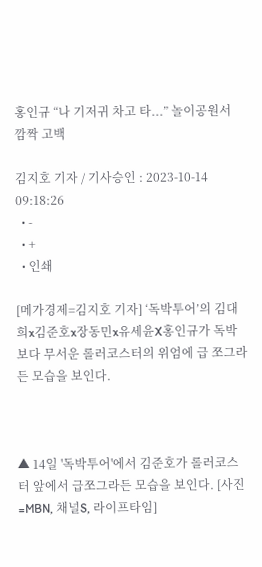홍인규 “나 기저귀 차고 타...” 놀이공원서 깜짝 고백

김지호 기자 / 기사승인 : 2023-10-14 09:18:26
  • -
  • +
  • 인쇄

[메가경제=김지호 기자] ‘독박투어’의 김대희x김준호x장동민x유세윤X홍인규가 독박보다 무서운 롤러코스터의 위엄에 급 쪼그라든 모습을 보인다.



▲ 14일 '독박투어'에서 김준호가 롤러코스터 앞에서 급쪼그라든 모습을 보인다. [사진=MBN, 채널S, 라이프타임]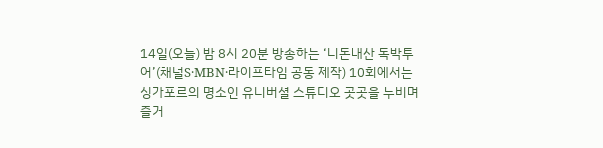14일(오늘) 밤 8시 20분 방송하는 ‘니돈내산 독박투어’(채널S·MBN·라이프타임 공동 제작) 10회에서는 싱가포르의 명소인 유니버셜 스튜디오 곳곳을 누비며 즐거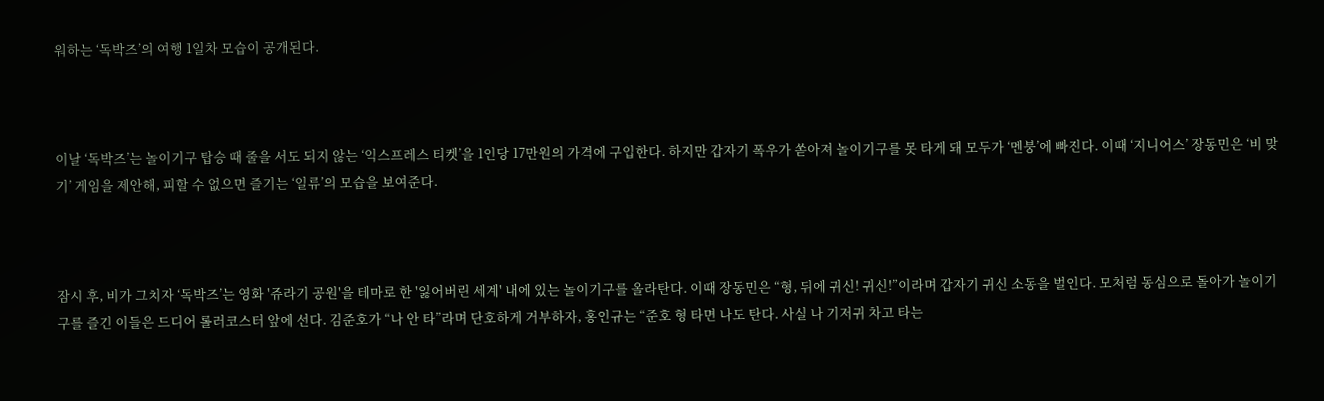워하는 ‘독박즈’의 여행 1일차 모습이 공개된다.



이날 ‘독박즈’는 놀이기구 탑승 때 줄을 서도 되지 않는 ‘익스프레스 티켓’을 1인당 17만원의 가격에 구입한다. 하지만 갑자기 폭우가 쏟아져 놀이기구를 못 타게 돼 모두가 ‘멘붕’에 빠진다. 이때 ‘지니어스’ 장동민은 ‘비 맞기’ 게임을 제안해, 피할 수 없으면 즐기는 ‘일류’의 모습을 보여준다.



잠시 후, 비가 그치자 ‘독박즈’는 영화 '쥬라기 공원'을 테마로 한 '잃어버린 세계' 내에 있는 놀이기구를 올라탄다. 이때 장동민은 “형, 뒤에 귀신! 귀신!”이라며 갑자기 귀신 소동을 벌인다. 모처럼 동심으로 돌아가 놀이기구를 즐긴 이들은 드디어 롤러코스터 앞에 선다. 김준호가 “나 안 타”라며 단호하게 거부하자, 홍인규는 “준호 형 타면 나도 탄다. 사실 나 기저귀 차고 타는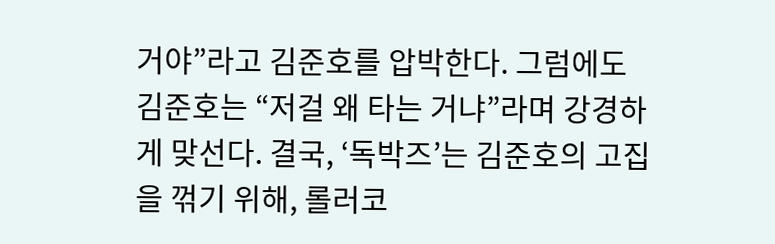거야”라고 김준호를 압박한다. 그럼에도 김준호는 “저걸 왜 타는 거냐”라며 강경하게 맞선다. 결국, ‘독박즈’는 김준호의 고집을 꺾기 위해, 롤러코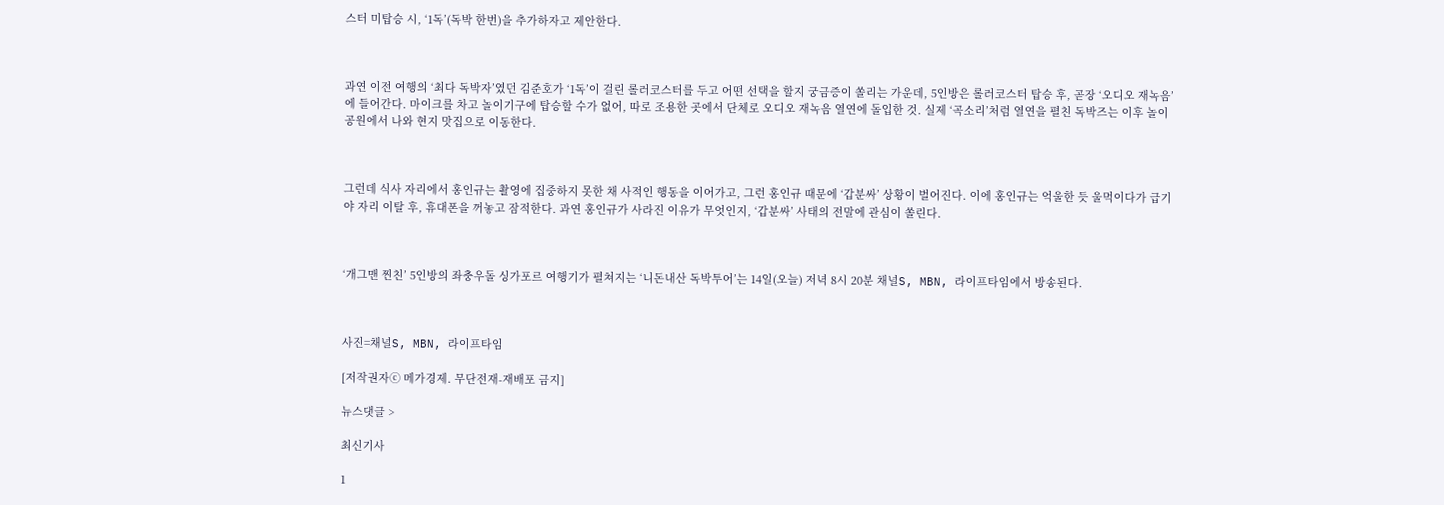스터 미탑승 시, ‘1독’(독박 한번)을 추가하자고 제안한다.



과연 이전 여행의 ‘최다 독박자’였던 김준호가 ‘1독’이 걸린 롤러코스터를 두고 어떤 선택을 할지 궁금증이 쏠리는 가운데, 5인방은 롤러코스터 탑승 후, 곧장 ‘오디오 재녹음’에 들어간다. 마이크를 차고 놀이기구에 탑승할 수가 없어, 따로 조용한 곳에서 단체로 오디오 재녹음 열연에 돌입한 것. 실제 ‘곡소리’처럼 열연을 펼친 독박즈는 이후 놀이공원에서 나와 현지 맛집으로 이동한다.



그런데 식사 자리에서 홍인규는 촬영에 집중하지 못한 채 사적인 행동을 이어가고, 그런 홍인규 때문에 ‘갑분싸’ 상황이 벌어진다. 이에 홍인규는 억울한 듯 울먹이다가 급기야 자리 이탈 후, 휴대폰을 꺼놓고 잠적한다. 과연 홍인규가 사라진 이유가 무엇인지, ‘갑분싸’ 사태의 전말에 관심이 쏠린다.



‘개그맨 찐친’ 5인방의 좌충우돌 싱가포르 여행기가 펼쳐지는 ‘니돈내산 독박투어’는 14일(오늘) 저녁 8시 20분 채널S, MBN, 라이프타임에서 방송된다.



사진=채널S, MBN, 라이프타임

[저작권자ⓒ 메가경제. 무단전재-재배포 금지]

뉴스댓글 >

최신기사

1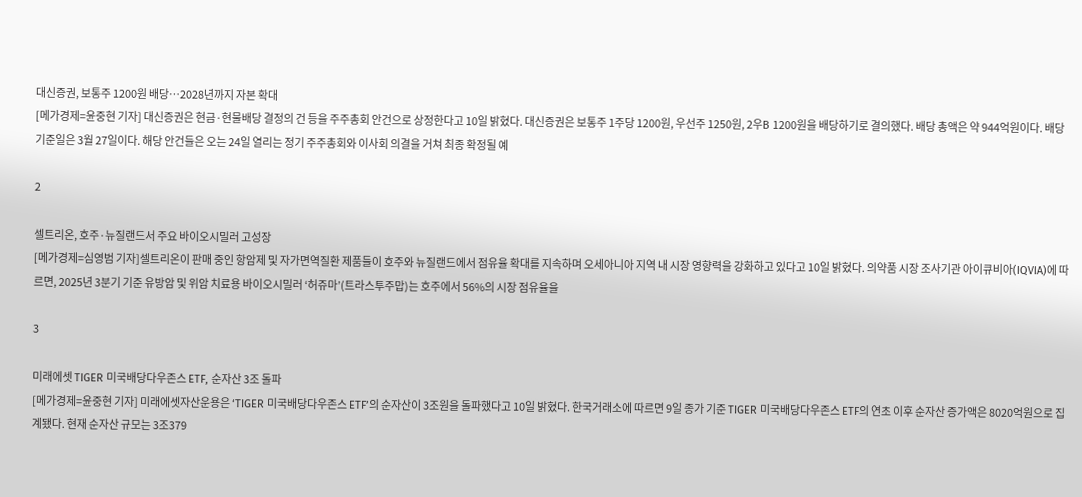대신증권, 보통주 1200원 배당…2028년까지 자본 확대
[메가경제=윤중현 기자] 대신증권은 현금·현물배당 결정의 건 등을 주주총회 안건으로 상정한다고 10일 밝혔다. 대신증권은 보통주 1주당 1200원, 우선주 1250원, 2우B 1200원을 배당하기로 결의했다. 배당 총액은 약 944억원이다. 배당 기준일은 3월 27일이다. 해당 안건들은 오는 24일 열리는 정기 주주총회와 이사회 의결을 거쳐 최종 확정될 예

2

셀트리온, 호주·뉴질랜드서 주요 바이오시밀러 고성장
[메가경제=심영범 기자]셀트리온이 판매 중인 항암제 및 자가면역질환 제품들이 호주와 뉴질랜드에서 점유율 확대를 지속하며 오세아니아 지역 내 시장 영향력을 강화하고 있다고 10일 밝혔다. 의약품 시장 조사기관 아이큐비아(IQVIA)에 따르면, 2025년 3분기 기준 유방암 및 위암 치료용 바이오시밀러 ‘허쥬마’(트라스투주맙)는 호주에서 56%의 시장 점유율을

3

미래에셋 TIGER 미국배당다우존스 ETF, 순자산 3조 돌파
[메가경제=윤중현 기자] 미래에셋자산운용은 ‘TIGER 미국배당다우존스 ETF’의 순자산이 3조원을 돌파했다고 10일 밝혔다. 한국거래소에 따르면 9일 종가 기준 TIGER 미국배당다우존스 ETF의 연초 이후 순자산 증가액은 8020억원으로 집계됐다. 현재 순자산 규모는 3조379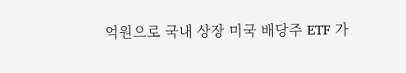억원으로 국내 상장 미국 배당주 ETF 가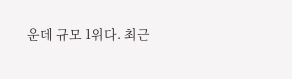운데 규모 1위다. 최근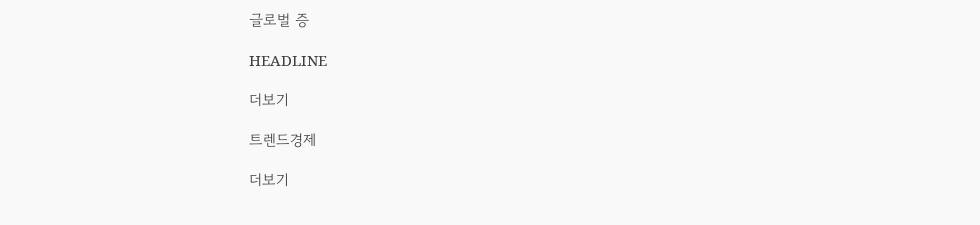글로벌 증

HEADLINE

더보기

트렌드경제

더보기